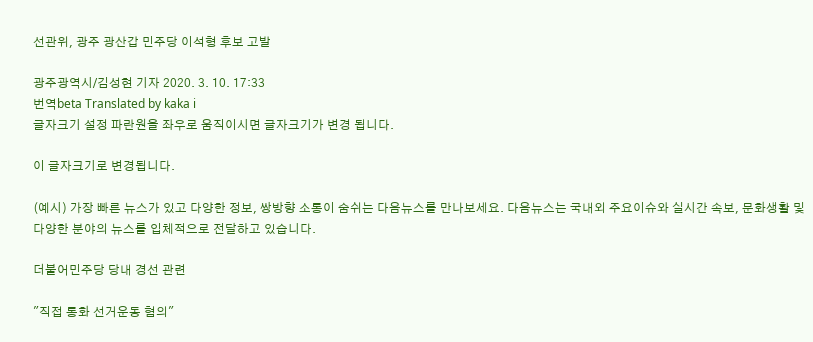선관위, 광주 광산갑 민주당 이석형 후보 고발

광주광역시/김성현 기자 2020. 3. 10. 17:33
번역beta Translated by kaka i
글자크기 설정 파란원을 좌우로 움직이시면 글자크기가 변경 됩니다.

이 글자크기로 변경됩니다.

(예시) 가장 빠른 뉴스가 있고 다양한 정보, 쌍방향 소통이 숨쉬는 다음뉴스를 만나보세요. 다음뉴스는 국내외 주요이슈와 실시간 속보, 문화생활 및 다양한 분야의 뉴스를 입체적으로 전달하고 있습니다.

더불어민주당 당내 경선 관련

"직접 통화 선거운동 혐의"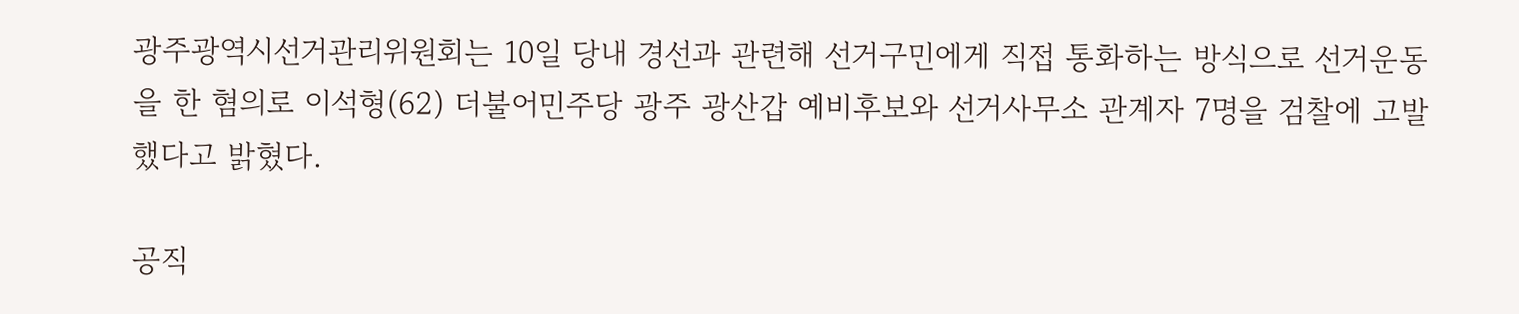광주광역시선거관리위원회는 10일 당내 경선과 관련해 선거구민에게 직접 통화하는 방식으로 선거운동을 한 혐의로 이석형(62) 더불어민주당 광주 광산갑 예비후보와 선거사무소 관계자 7명을 검찰에 고발했다고 밝혔다.

공직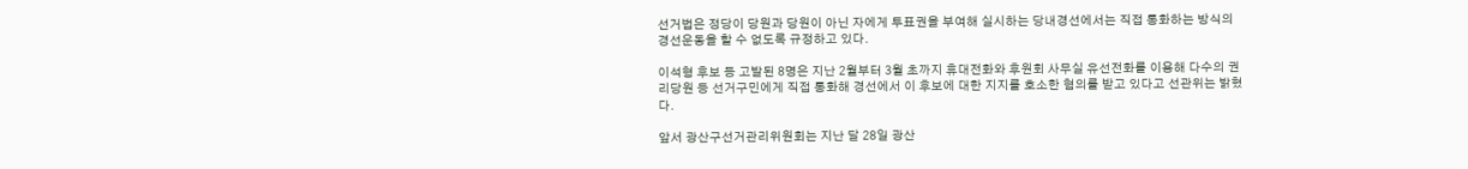선거법은 정당이 당원과 당원이 아닌 자에게 투표권을 부여해 실시하는 당내경선에서는 직접 통화하는 방식의 경선운동을 할 수 없도록 규정하고 있다.

이석형 후보 등 고발된 8명은 지난 2월부터 3월 초까지 휴대전화와 후원회 사무실 유선전화를 이용해 다수의 권리당원 등 선거구민에게 직접 통화해 경선에서 이 후보에 대한 지지를 호소한 혐의를 받고 있다고 선관위는 밝혔다.

앞서 광산구선거관리위원회는 지난 달 28일 광산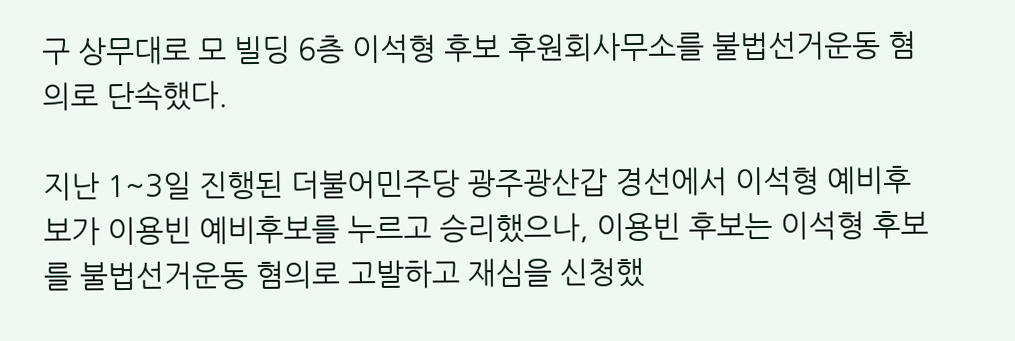구 상무대로 모 빌딩 6층 이석형 후보 후원회사무소를 불법선거운동 혐의로 단속했다.

지난 1~3일 진행된 더불어민주당 광주광산갑 경선에서 이석형 예비후보가 이용빈 예비후보를 누르고 승리했으나, 이용빈 후보는 이석형 후보를 불법선거운동 혐의로 고발하고 재심을 신청했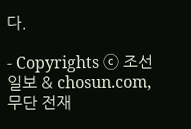다.

- Copyrights ⓒ 조선일보 & chosun.com, 무단 전재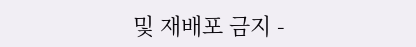및 재배포 금지 -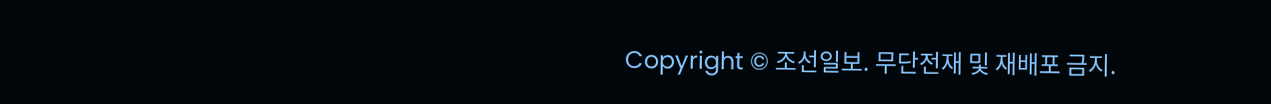Copyright © 조선일보. 무단전재 및 재배포 금지.